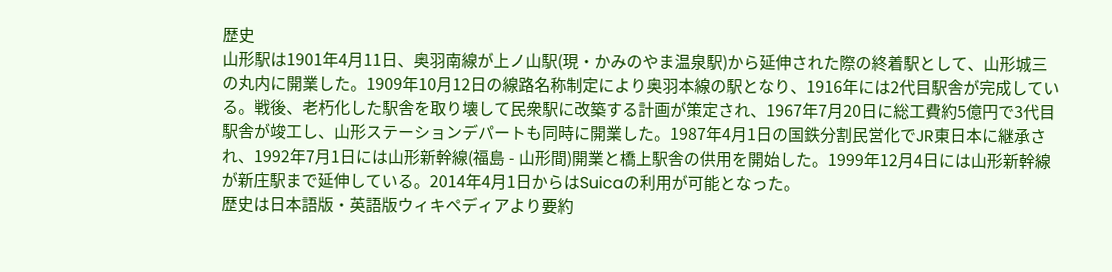歴史
山形駅は1901年4月11日、奥羽南線が上ノ山駅(現・かみのやま温泉駅)から延伸された際の終着駅として、山形城三の丸内に開業した。1909年10月12日の線路名称制定により奥羽本線の駅となり、1916年には2代目駅舎が完成している。戦後、老朽化した駅舎を取り壊して民衆駅に改築する計画が策定され、1967年7月20日に総工費約5億円で3代目駅舎が竣工し、山形ステーションデパートも同時に開業した。1987年4月1日の国鉄分割民営化でJR東日本に継承され、1992年7月1日には山形新幹線(福島 - 山形間)開業と橋上駅舎の供用を開始した。1999年12月4日には山形新幹線が新庄駅まで延伸している。2014年4月1日からはSuicaの利用が可能となった。
歴史は日本語版・英語版ウィキペディアより要約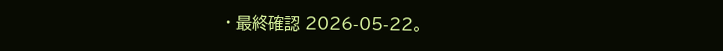· 最終確認 2026-05-22。